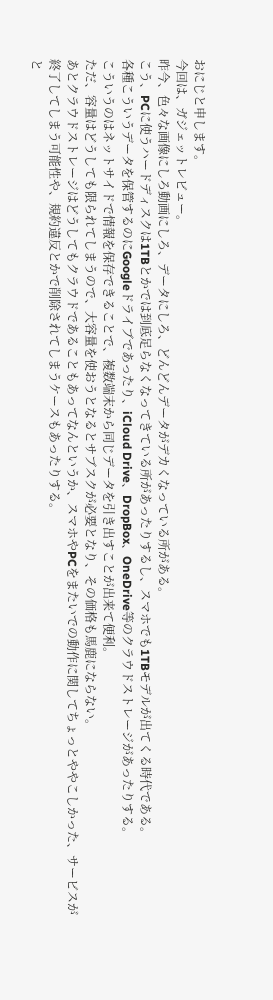おにじと申します。
今回は、ガジェットレビュー。
昨今、色々な画像にしろ動画にしろ、データにしろ、どんどんデータがデカくなっている所がある。
こう、PCに使うハードディスクは1TBとかでは到底足らなくなってきている所があったりするし、スマホでも1TBモデルが出てくる時代である。
各種こういうデータを保管するのにGoogleドライブであったり、iCloud Drive、DropBox、OneDrive等のクラウドストレージがあったりする。
こういうのはネットサイドで情報を保存できることで、複数端末から同じデータを引き出すことが出来て便利。
ただ、容量はどうしても限られてしまうので、大容量を使おうとなるとサブスクが必要となり、その価格も馬鹿にならない。
あとクラウドストレージはどうしてもクラウドであることもあってなんというか、スマホやPCをまたいでの動作に関してちょっとややこしかった、サービスが終了してしまう可能性や、規約違反とかで削除されてしまうケースもあったりする。
と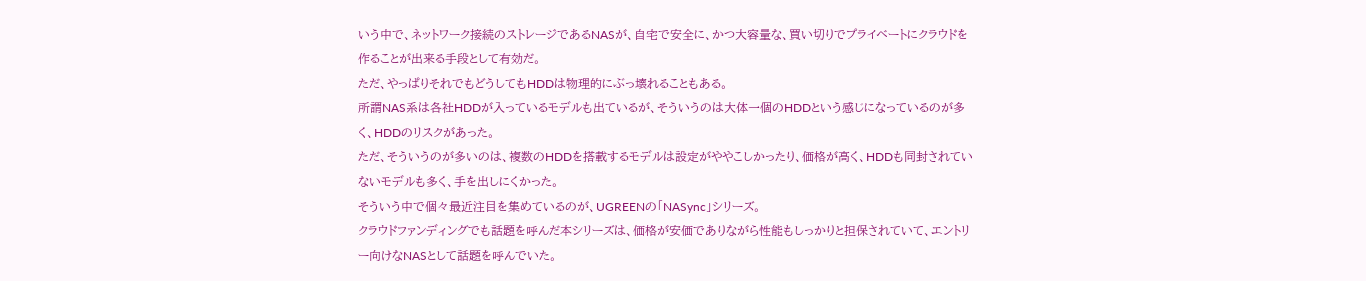いう中で、ネットワーク接続のストレージであるNASが、自宅で安全に、かつ大容量な、買い切りでプライベートにクラウドを作ることが出来る手段として有効だ。
ただ、やっぱりそれでもどうしてもHDDは物理的にぶっ壊れることもある。
所謂NAS系は各社HDDが入っているモデルも出ているが、そういうのは大体一個のHDDという感じになっているのが多く、HDDのリスクがあった。
ただ、そういうのが多いのは、複数のHDDを搭載するモデルは設定がややこしかったり、価格が高く、HDDも同封されていないモデルも多く、手を出しにくかった。
そういう中で個々最近注目を集めているのが、UGREENの「NASync」シリーズ。
クラウドファンディングでも話題を呼んだ本シリーズは、価格が安価でありながら性能もしっかりと担保されていて、エントリー向けなNASとして話題を呼んでいた。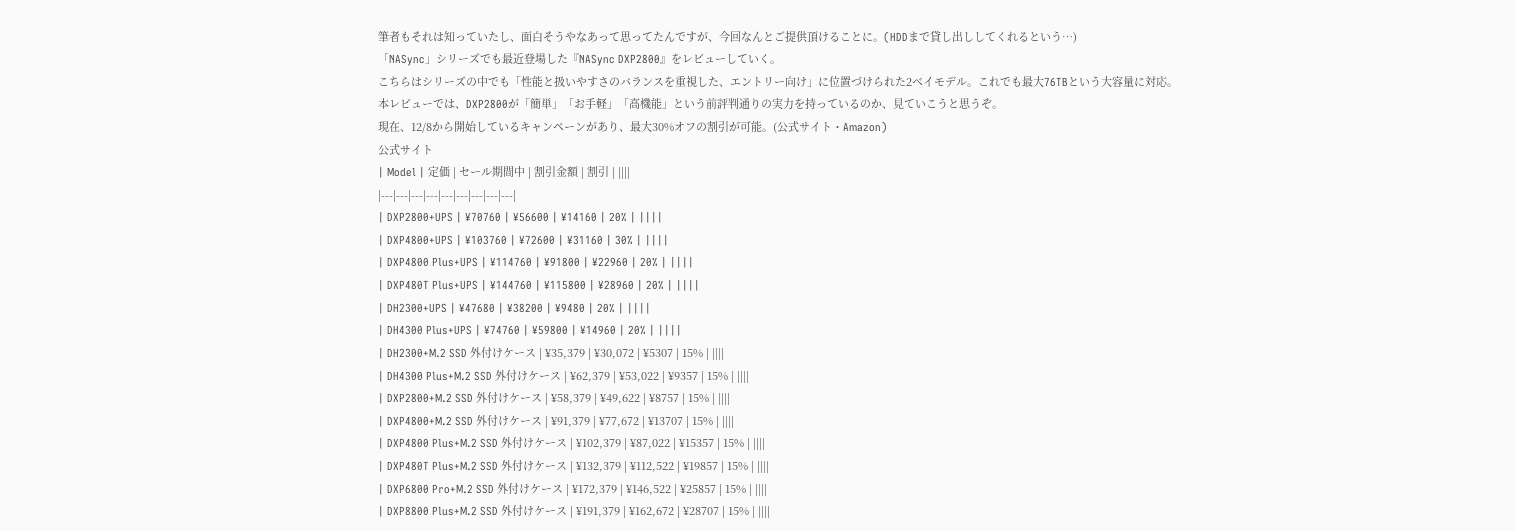筆者もそれは知っていたし、面白そうやなあって思ってたんですが、今回なんとご提供頂けることに。(HDDまで貸し出ししてくれるという…)
「NASync」シリーズでも最近登場した『NASync DXP2800』をレビューしていく。
こちらはシリーズの中でも「性能と扱いやすさのバランスを重視した、エントリー向け」に位置づけられた2ベイモデル。これでも最大76TBという大容量に対応。
本レビューでは、DXP2800が「簡単」「お手軽」「高機能」という前評判通りの実力を持っているのか、見ていこうと思うぞ。
現在、12/8から開始しているキャンペーンがあり、最大30%オフの割引が可能。(公式サイト・Amazon)
公式サイト
| Model | 定価 | セール期間中 | 割引金額 | 割引 | ||||
|---|---|---|---|---|---|---|---|---|
| DXP2800+UPS | ¥70760 | ¥56600 | ¥14160 | 20% | ||||
| DXP4800+UPS | ¥103760 | ¥72600 | ¥31160 | 30% | ||||
| DXP4800 Plus+UPS | ¥114760 | ¥91800 | ¥22960 | 20% | ||||
| DXP480T Plus+UPS | ¥144760 | ¥115800 | ¥28960 | 20% | ||||
| DH2300+UPS | ¥47680 | ¥38200 | ¥9480 | 20% | ||||
| DH4300 Plus+UPS | ¥74760 | ¥59800 | ¥14960 | 20% | ||||
| DH2300+M.2 SSD 外付けケース | ¥35,379 | ¥30,072 | ¥5307 | 15% | ||||
| DH4300 Plus+M.2 SSD 外付けケース | ¥62,379 | ¥53,022 | ¥9357 | 15% | ||||
| DXP2800+M.2 SSD 外付けケース | ¥58,379 | ¥49,622 | ¥8757 | 15% | ||||
| DXP4800+M.2 SSD 外付けケース | ¥91,379 | ¥77,672 | ¥13707 | 15% | ||||
| DXP4800 Plus+M.2 SSD 外付けケース | ¥102,379 | ¥87,022 | ¥15357 | 15% | ||||
| DXP480T Plus+M.2 SSD 外付けケース | ¥132,379 | ¥112,522 | ¥19857 | 15% | ||||
| DXP6800 Pro+M.2 SSD 外付けケース | ¥172,379 | ¥146,522 | ¥25857 | 15% | ||||
| DXP8800 Plus+M.2 SSD 外付けケース | ¥191,379 | ¥162,672 | ¥28707 | 15% | ||||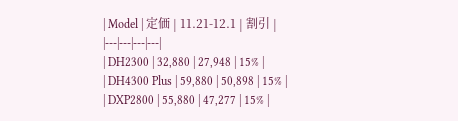| Model | 定価 | 11.21-12.1 | 割引 |
|---|---|---|---|
| DH2300 | 32,880 | 27,948 | 15% |
| DH4300 Plus | 59,880 | 50,898 | 15% |
| DXP2800 | 55,880 | 47,277 | 15% |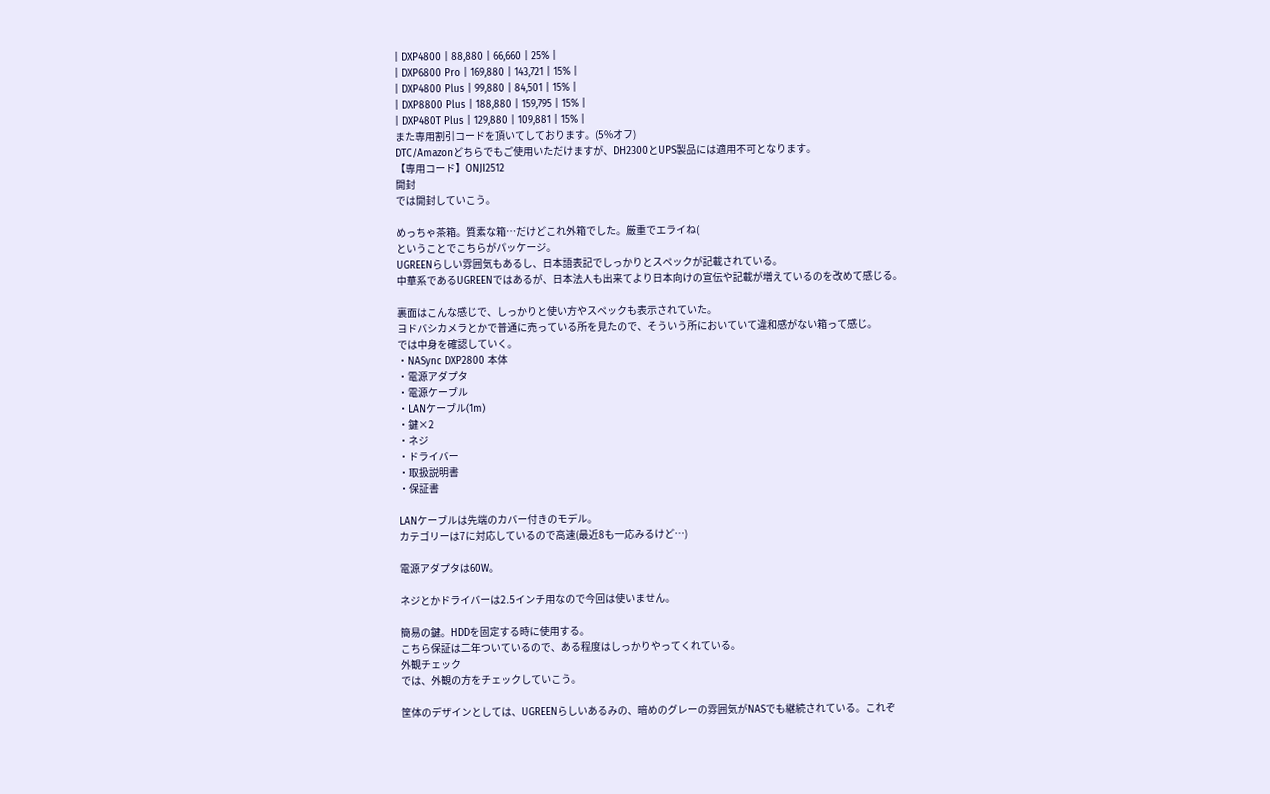| DXP4800 | 88,880 | 66,660 | 25% |
| DXP6800 Pro | 169,880 | 143,721 | 15% |
| DXP4800 Plus | 99,880 | 84,501 | 15% |
| DXP8800 Plus | 188,880 | 159,795 | 15% |
| DXP480T Plus | 129,880 | 109,881 | 15% |
また専用割引コードを頂いてしております。(5%オフ)
DTC/Amazonどちらでもご使用いただけますが、DH2300とUPS製品には適用不可となります。
【専用コード】ONJI2512
開封
では開封していこう。

めっちゃ茶箱。質素な箱…だけどこれ外箱でした。厳重でエライね(
ということでこちらがパッケージ。
UGREENらしい雰囲気もあるし、日本語表記でしっかりとスペックが記載されている。
中華系であるUGREENではあるが、日本法人も出来てより日本向けの宣伝や記載が増えているのを改めて感じる。

裏面はこんな感じで、しっかりと使い方やスペックも表示されていた。
ヨドバシカメラとかで普通に売っている所を見たので、そういう所においていて違和感がない箱って感じ。
では中身を確認していく。
・NASync DXP2800 本体
・電源アダプタ
・電源ケーブル
・LANケーブル(1m)
・鍵×2
・ネジ
・ドライバー
・取扱説明書
・保証書

LANケーブルは先端のカバー付きのモデル。
カテゴリーは7に対応しているので高速(最近8も一応みるけど…)

電源アダプタは60W。

ネジとかドライバーは2.5インチ用なので今回は使いません。

簡易の鍵。HDDを固定する時に使用する。
こちら保証は二年ついているので、ある程度はしっかりやってくれている。
外観チェック
では、外観の方をチェックしていこう。

筐体のデザインとしては、UGREENらしいあるみの、暗めのグレーの雰囲気がNASでも継続されている。これぞ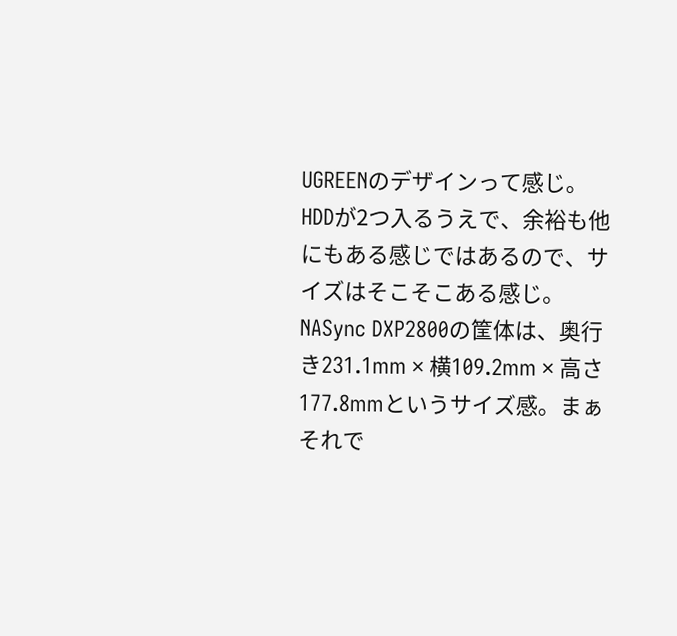UGREENのデザインって感じ。
HDDが2つ入るうえで、余裕も他にもある感じではあるので、サイズはそこそこある感じ。NASync DXP2800の筐体は、奥行き231.1mm × 横109.2mm × 高さ177.8mmというサイズ感。まぁそれで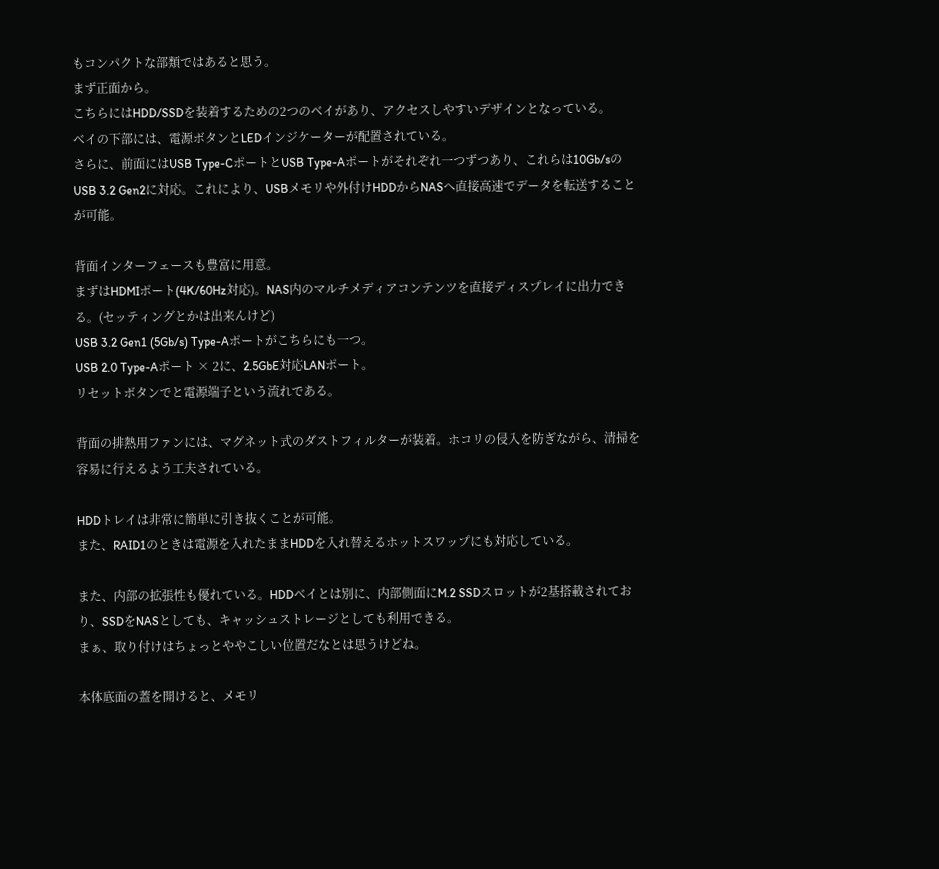もコンパクトな部類ではあると思う。
まず正面から。
こちらにはHDD/SSDを装着するための2つのベイがあり、アクセスしやすいデザインとなっている。
ベイの下部には、電源ボタンとLEDインジケーターが配置されている。
さらに、前面にはUSB Type-CポートとUSB Type-Aポートがそれぞれ一つずつあり、これらは10Gb/sのUSB 3.2 Gen2に対応。これにより、USBメモリや外付けHDDからNASへ直接高速でデータを転送することが可能。

背面インターフェースも豊富に用意。
まずはHDMIポート(4K/60Hz対応)。NAS内のマルチメディアコンテンツを直接ディスプレイに出力できる。(セッティングとかは出来んけど)
USB 3.2 Gen1 (5Gb/s) Type-Aポートがこちらにも一つ。
USB 2.0 Type-Aポート × 2に、2.5GbE対応LANポート。
リセットボタンでと電源端子という流れである。

背面の排熱用ファンには、マグネット式のダストフィルターが装着。ホコリの侵入を防ぎながら、清掃を容易に行えるよう工夫されている。

HDDトレイは非常に簡単に引き抜くことが可能。
また、RAID1のときは電源を入れたままHDDを入れ替えるホットスワップにも対応している。

また、内部の拡張性も優れている。HDDベイとは別に、内部側面にM.2 SSDスロットが2基搭載されており、SSDをNASとしても、キャッシュストレージとしても利用できる。
まぁ、取り付けはちょっとややこしい位置だなとは思うけどね。

本体底面の蓋を開けると、メモリ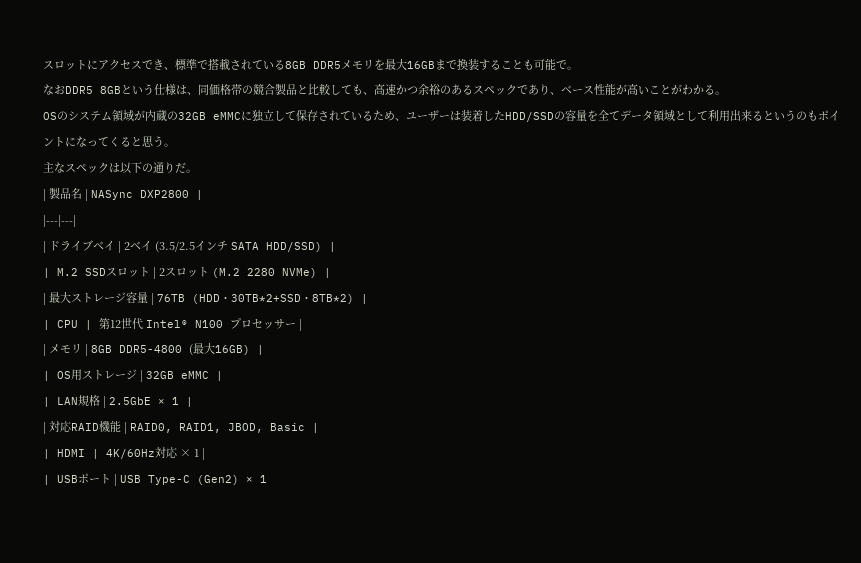スロットにアクセスでき、標準で搭載されている8GB DDR5メモリを最大16GBまで換装することも可能で。
なおDDR5 8GBという仕様は、同価格帯の競合製品と比較しても、高速かつ余裕のあるスペックであり、ベース性能が高いことがわかる。
OSのシステム領域が内蔵の32GB eMMCに独立して保存されているため、ユーザーは装着したHDD/SSDの容量を全てデータ領域として利用出来るというのもポイントになってくると思う。
主なスペックは以下の通りだ。
| 製品名 | NASync DXP2800 |
|---|---|
| ドライブベイ | 2ベイ (3.5/2.5インチ SATA HDD/SSD) |
| M.2 SSDスロット | 2スロット (M.2 2280 NVMe) |
| 最大ストレージ容量 | 76TB (HDD・30TB*2+SSD・8TB*2) |
| CPU | 第12世代 Intel® N100 プロセッサー |
| メモリ | 8GB DDR5-4800 (最大16GB) |
| OS用ストレージ | 32GB eMMC |
| LAN規格 | 2.5GbE × 1 |
| 対応RAID機能 | RAID0, RAID1, JBOD, Basic |
| HDMI | 4K/60Hz対応 × 1 |
| USBポート | USB Type-C (Gen2) × 1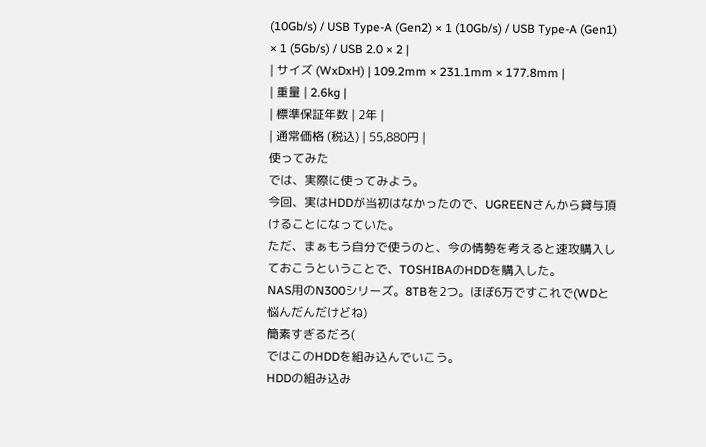(10Gb/s) / USB Type-A (Gen2) × 1 (10Gb/s) / USB Type-A (Gen1) × 1 (5Gb/s) / USB 2.0 × 2 |
| サイズ (WxDxH) | 109.2mm × 231.1mm × 177.8mm |
| 重量 | 2.6kg |
| 標準保証年数 | 2年 |
| 通常価格 (税込) | 55,880円 |
使ってみた
では、実際に使ってみよう。
今回、実はHDDが当初はなかったので、UGREENさんから貸与頂けることになっていた。
ただ、まぁもう自分で使うのと、今の情勢を考えると速攻購入しておこうということで、TOSHIBAのHDDを購入した。
NAS用のN300シリーズ。8TBを2つ。ほぼ6万ですこれで(WDと悩んだんだけどね)
簡素すぎるだろ(
ではこのHDDを組み込んでいこう。
HDDの組み込み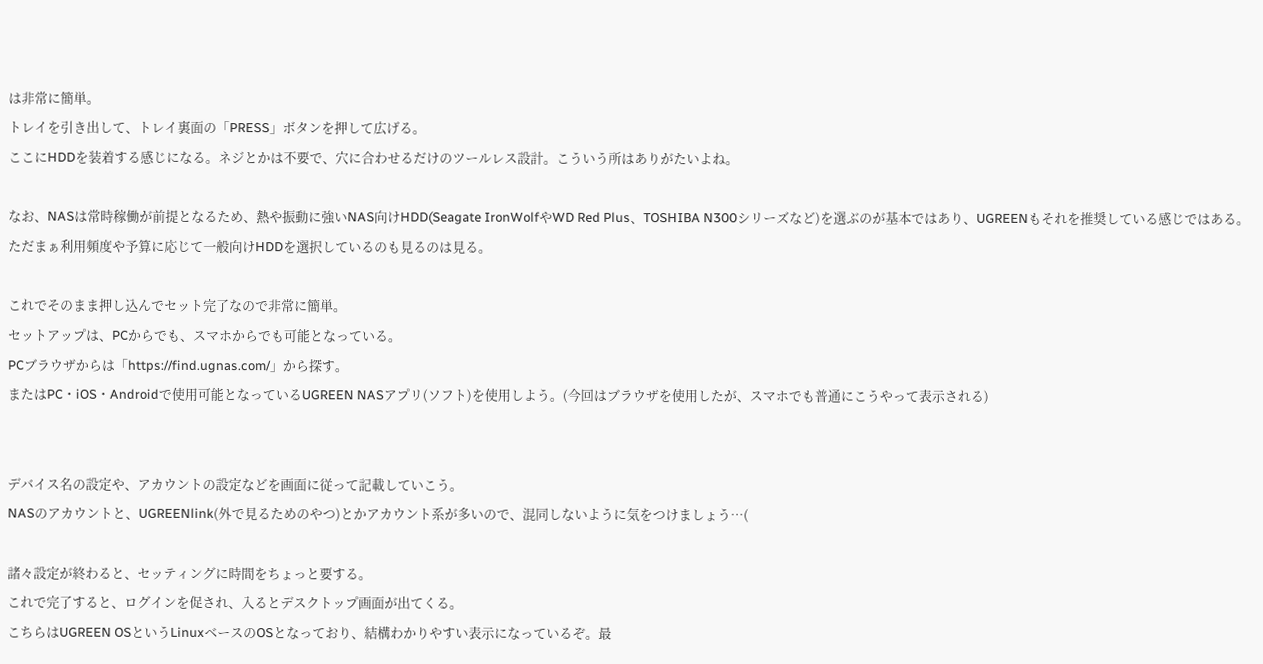は非常に簡単。
トレイを引き出して、トレイ裏面の「PRESS」ボタンを押して広げる。
ここにHDDを装着する感じになる。ネジとかは不要で、穴に合わせるだけのツールレス設計。こういう所はありがたいよね。

なお、NASは常時稼働が前提となるため、熱や振動に強いNAS向けHDD(Seagate IronWolfやWD Red Plus、TOSHIBA N300シリーズなど)を選ぶのが基本ではあり、UGREENもそれを推奨している感じではある。
ただまぁ利用頻度や予算に応じて一般向けHDDを選択しているのも見るのは見る。

これでそのまま押し込んでセット完了なので非常に簡単。
セットアップは、PCからでも、スマホからでも可能となっている。
PCブラウザからは「https://find.ugnas.com/」から探す。
またはPC・iOS・Androidで使用可能となっているUGREEN NASアプリ(ソフト)を使用しよう。(今回はブラウザを使用したが、スマホでも普通にこうやって表示される)


デバイス名の設定や、アカウントの設定などを画面に従って記載していこう。
NASのアカウントと、UGREENlink(外で見るためのやつ)とかアカウント系が多いので、混同しないように気をつけましょう…(

諸々設定が終わると、セッティングに時間をちょっと要する。
これで完了すると、ログインを促され、入るとデスクトップ画面が出てくる。
こちらはUGREEN OSというLinuxベースのOSとなっており、結構わかりやすい表示になっているぞ。最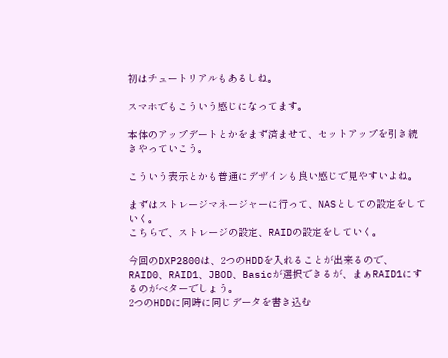初はチュートリアルもあるしね。

スマホでもこういう感じになってます。

本体のアップデートとかをまず済ませて、セットアップを引き続きやっていこう。

こういう表示とかも普通にデザインも良い感じで見やすいよね。

まずはストレージマネージャーに行って、NASとしての設定をしていく。
こちらで、ストレージの設定、RAIDの設定をしていく。

今回のDXP2800は、2つのHDDを入れることが出来るので、RAID0、RAID1、JBOD、Basicが選択できるが、まぁRAID1にするのがベターでしょう。
2つのHDDに同時に同じデータを書き込む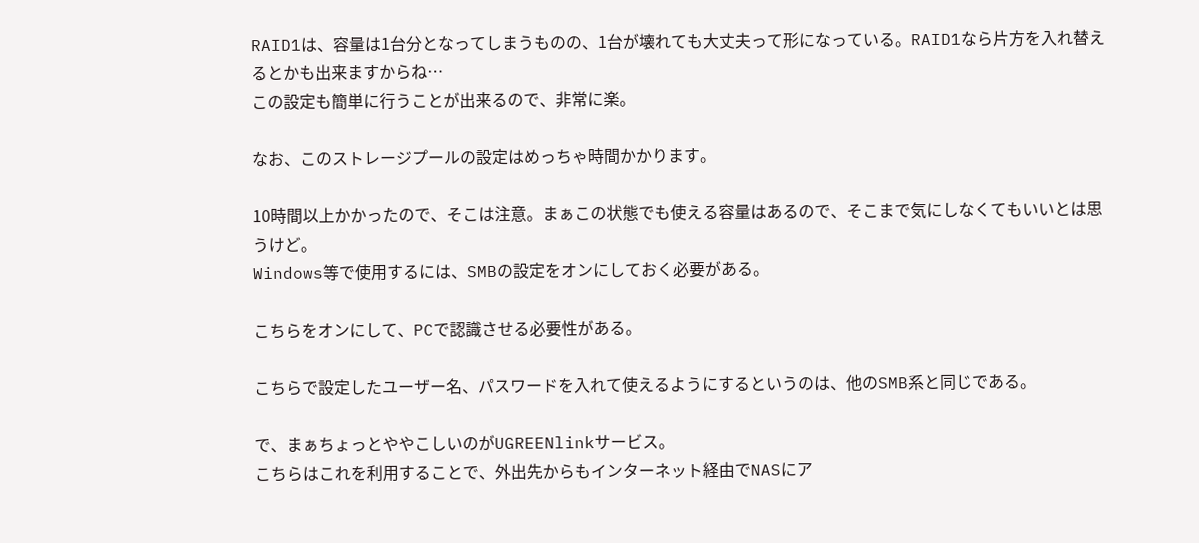RAID1は、容量は1台分となってしまうものの、1台が壊れても大丈夫って形になっている。RAID1なら片方を入れ替えるとかも出来ますからね…
この設定も簡単に行うことが出来るので、非常に楽。

なお、このストレージプールの設定はめっちゃ時間かかります。

10時間以上かかったので、そこは注意。まぁこの状態でも使える容量はあるので、そこまで気にしなくてもいいとは思うけど。
Windows等で使用するには、SMBの設定をオンにしておく必要がある。

こちらをオンにして、PCで認識させる必要性がある。

こちらで設定したユーザー名、パスワードを入れて使えるようにするというのは、他のSMB系と同じである。

で、まぁちょっとややこしいのがUGREENlinkサービス。
こちらはこれを利用することで、外出先からもインターネット経由でNASにア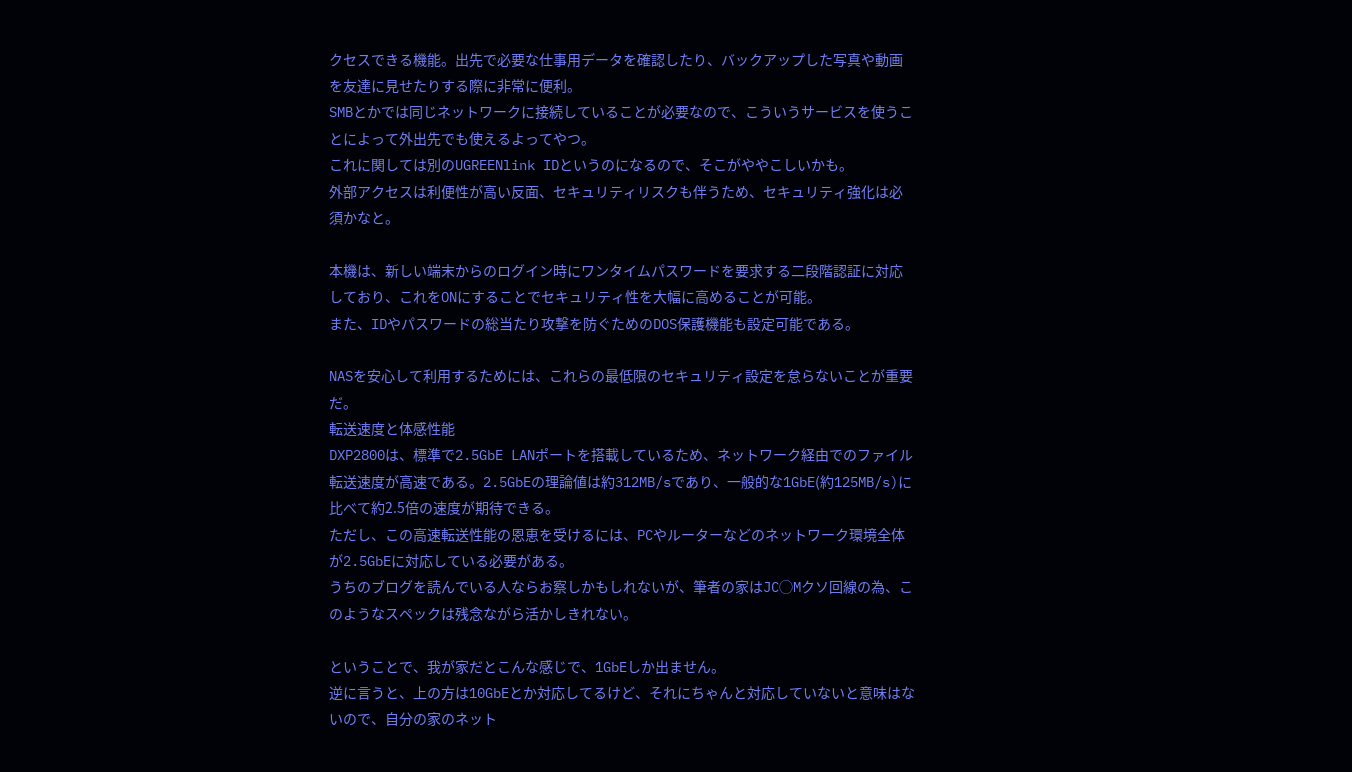クセスできる機能。出先で必要な仕事用データを確認したり、バックアップした写真や動画を友達に見せたりする際に非常に便利。
SMBとかでは同じネットワークに接続していることが必要なので、こういうサービスを使うことによって外出先でも使えるよってやつ。
これに関しては別のUGREENlink IDというのになるので、そこがややこしいかも。
外部アクセスは利便性が高い反面、セキュリティリスクも伴うため、セキュリティ強化は必須かなと。

本機は、新しい端末からのログイン時にワンタイムパスワードを要求する二段階認証に対応しており、これをONにすることでセキュリティ性を大幅に高めることが可能。
また、IDやパスワードの総当たり攻撃を防ぐためのDOS保護機能も設定可能である。

NASを安心して利用するためには、これらの最低限のセキュリティ設定を怠らないことが重要だ。
転送速度と体感性能
DXP2800は、標準で2.5GbE LANポートを搭載しているため、ネットワーク経由でのファイル転送速度が高速である。2.5GbEの理論値は約312MB/sであり、一般的な1GbE(約125MB/s)に比べて約2.5倍の速度が期待できる。
ただし、この高速転送性能の恩恵を受けるには、PCやルーターなどのネットワーク環境全体が2.5GbEに対応している必要がある。
うちのブログを読んでいる人ならお察しかもしれないが、筆者の家はJC◯Mクソ回線の為、このようなスペックは残念ながら活かしきれない。

ということで、我が家だとこんな感じで、1GbEしか出ません。
逆に言うと、上の方は10GbEとか対応してるけど、それにちゃんと対応していないと意味はないので、自分の家のネット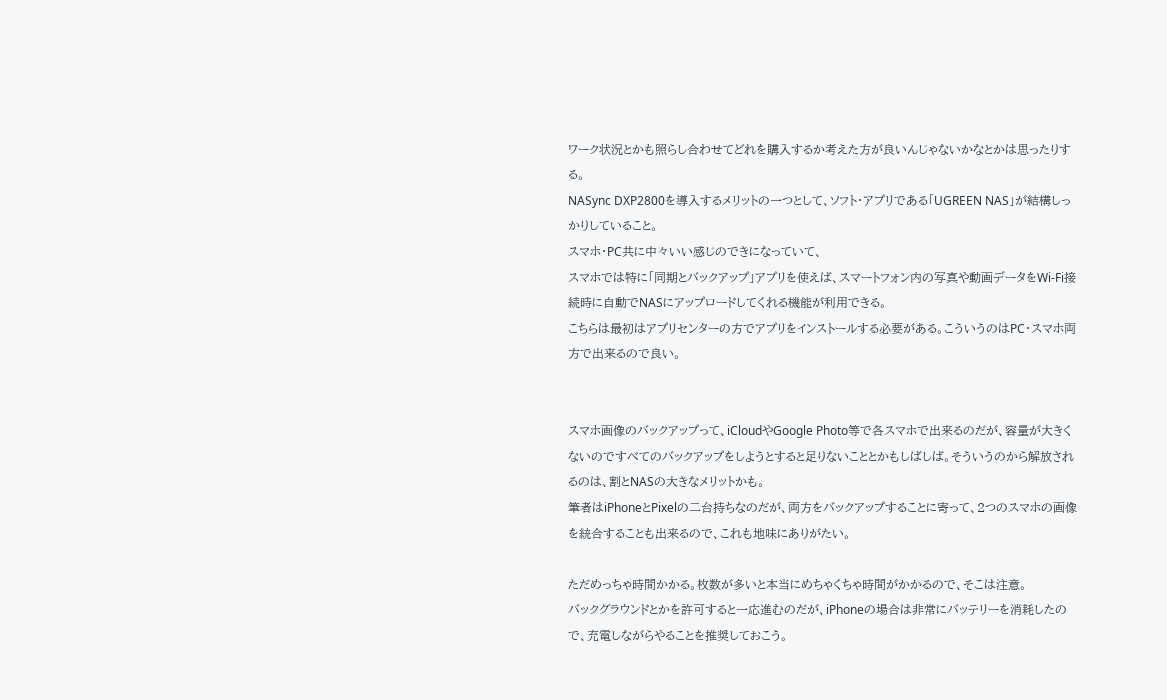ワーク状況とかも照らし合わせてどれを購入するか考えた方が良いんじゃないかなとかは思ったりする。
NASync DXP2800を導入するメリットの一つとして、ソフト・アプリである「UGREEN NAS」が結構しっかりしていること。
スマホ・PC共に中々いい感じのできになっていて、
スマホでは特に「同期とバックアップ」アプリを使えば、スマートフォン内の写真や動画データをWi-Fi接続時に自動でNASにアップロードしてくれる機能が利用できる。
こちらは最初はアプリセンターの方でアプリをインストールする必要がある。こういうのはPC・スマホ両方で出来るので良い。


スマホ画像のバックアップって、iCloudやGoogle Photo等で各スマホで出来るのだが、容量が大きくないのですべてのバックアップをしようとすると足りないこととかもしばしば。そういうのから解放されるのは、割とNASの大きなメリットかも。
筆者はiPhoneとPixelの二台持ちなのだが、両方をバックアップすることに寄って、2つのスマホの画像を統合することも出来るので、これも地味にありがたい。

ただめっちゃ時間かかる。枚数が多いと本当にめちゃくちゃ時間がかかるので、そこは注意。
バックグラウンドとかを許可すると一応進むのだが、iPhoneの場合は非常にバッテリーを消耗したので、充電しながらやることを推奨しておこう。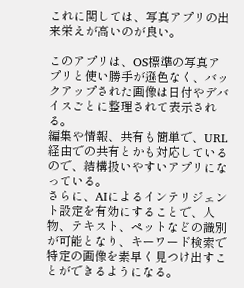これに関しては、写真アプリの出来栄えが高いのが良い。

このアプリは、OS標準の写真アプリと使い勝手が遜色なく、バックアップされた画像は日付やデバイスごとに整理されて表示される。
編集や情報、共有も簡単で、URL経由での共有とかも対応しているので、結構扱いやすいアプリになっている。
さらに、AIによるインテリジェント設定を有効にすることで、人物、テキスト、ペットなどの識別が可能となり、キーワード検索で特定の画像を素早く見つけ出すことができるようになる。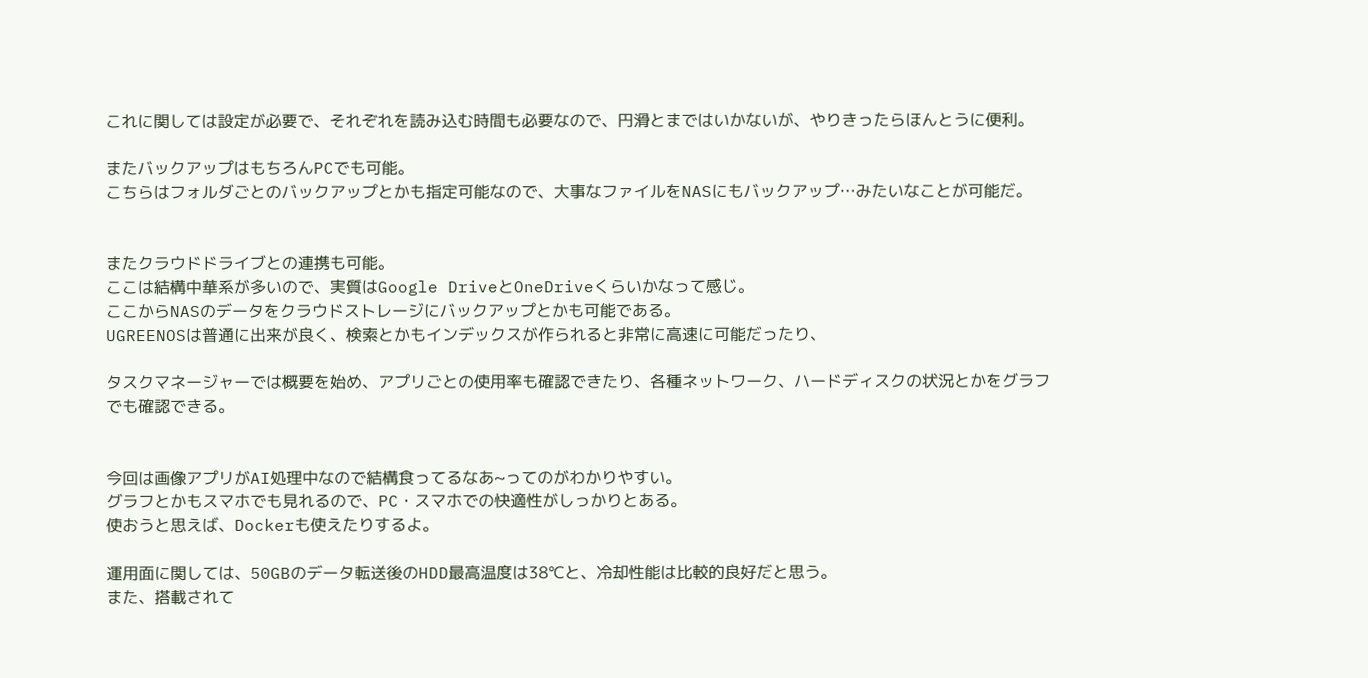これに関しては設定が必要で、それぞれを読み込む時間も必要なので、円滑とまではいかないが、やりきったらほんとうに便利。

またバックアップはもちろんPCでも可能。
こちらはフォルダごとのバックアップとかも指定可能なので、大事なファイルをNASにもバックアップ…みたいなことが可能だ。


またクラウドドライブとの連携も可能。
ここは結構中華系が多いので、実質はGoogle DriveとOneDriveくらいかなって感じ。
ここからNASのデータをクラウドストレージにバックアップとかも可能である。
UGREENOSは普通に出来が良く、検索とかもインデックスが作られると非常に高速に可能だったり、

タスクマネージャーでは概要を始め、アプリごとの使用率も確認できたり、各種ネットワーク、ハードディスクの状況とかをグラフでも確認できる。


今回は画像アプリがAI処理中なので結構食ってるなあ~ってのがわかりやすい。
グラフとかもスマホでも見れるので、PC・スマホでの快適性がしっかりとある。
使おうと思えば、Dockerも使えたりするよ。

運用面に関しては、50GBのデータ転送後のHDD最高温度は38℃と、冷却性能は比較的良好だと思う。
また、搭載されて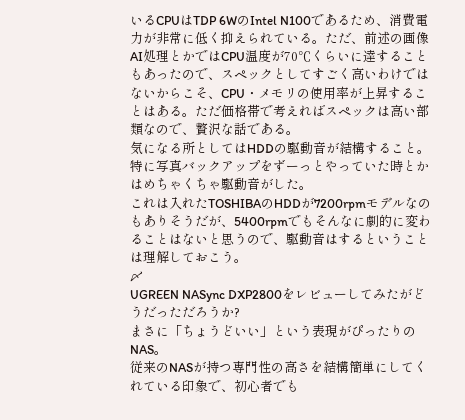いるCPUはTDP 6WのIntel N100であるため、消費電力が非常に低く抑えられている。ただ、前述の画像AI処理とかではCPU温度が70℃くらいに達することもあったので、スペックとしてすごく高いわけではないからこそ、CPU・メモリの使用率が上昇することはある。ただ価格帯で考えればスペックは高い部類なので、贅沢な話である。
気になる所としてはHDDの駆動音が結構すること。特に写真バックアップをずーっとやっていた時とかはめちゃくちゃ駆動音がした。
これは入れたTOSHIBAのHDDが7200rpmモデルなのもありそうだが、5400rpmでもそんなに劇的に変わることはないと思うので、駆動音はするということは理解しておこう。
〆
UGREEN NASync DXP2800をレビューしてみたがどうだっただろうか?
まさに「ちょうどいい」という表現がぴったりのNAS。
従来のNASが持つ専門性の高さを結構簡単にしてくれている印象で、初心者でも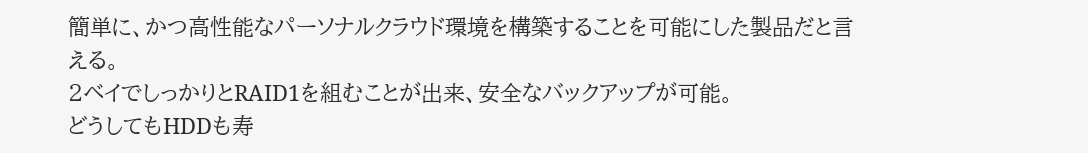簡単に、かつ高性能なパーソナルクラウド環境を構築することを可能にした製品だと言える。
2ベイでしっかりとRAID1を組むことが出来、安全なバックアップが可能。
どうしてもHDDも寿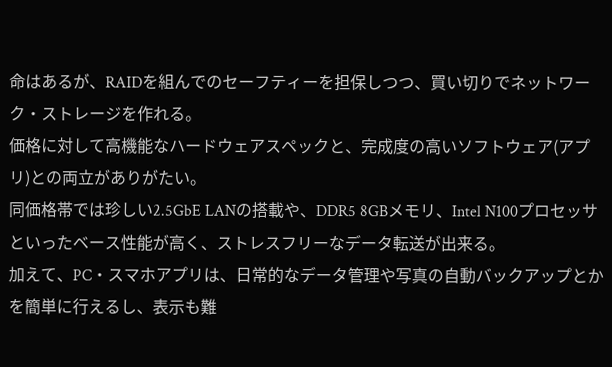命はあるが、RAIDを組んでのセーフティーを担保しつつ、買い切りでネットワーク・ストレージを作れる。
価格に対して高機能なハードウェアスペックと、完成度の高いソフトウェア(アプリ)との両立がありがたい。
同価格帯では珍しい2.5GbE LANの搭載や、DDR5 8GBメモリ、Intel N100プロセッサといったベース性能が高く、ストレスフリーなデータ転送が出来る。
加えて、PC・スマホアプリは、日常的なデータ管理や写真の自動バックアップとかを簡単に行えるし、表示も難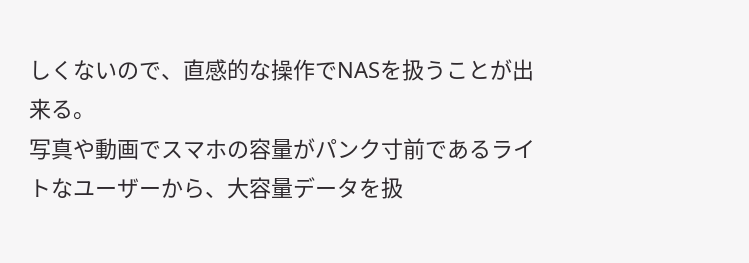しくないので、直感的な操作でNASを扱うことが出来る。
写真や動画でスマホの容量がパンク寸前であるライトなユーザーから、大容量データを扱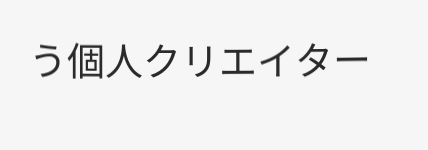う個人クリエイター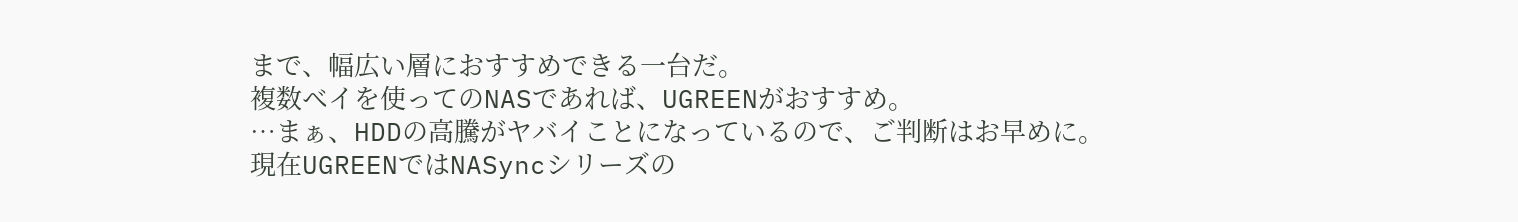まで、幅広い層におすすめできる一台だ。
複数ベイを使ってのNASであれば、UGREENがおすすめ。
…まぁ、HDDの高騰がヤバイことになっているので、ご判断はお早めに。
現在UGREENではNASyncシリーズの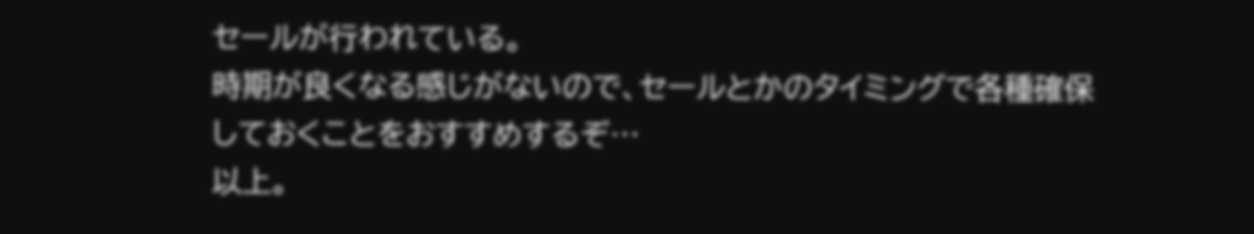セールが行われている。
時期が良くなる感じがないので、セールとかのタイミングで各種確保しておくことをおすすめするぞ…
以上。